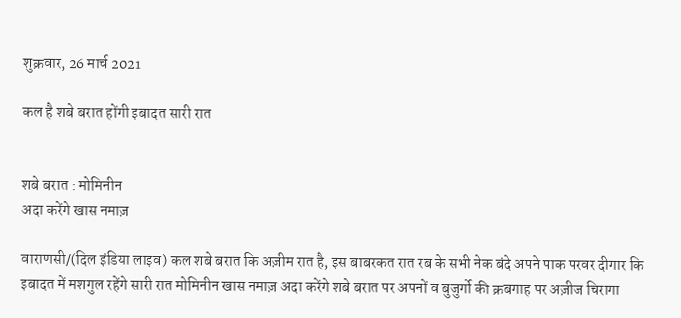शुक्रवार, 26 मार्च 2021

कल है शबे बरात होंगी इबादत सारी रात


शबे बरात : मोमिनीन
अदा करेंगे खास नमाज़

वाराणसी/(दिल इंडिया लाइव) कल शबे बरात कि अज़ीम रात है, इस बाबरकत रात रब के सभी नेक बंदे अपने पाक परवर दीगार कि इबादत में मशगुल रहेंगे सारी रात मोमिनीन खास नमाज़ अदा करेंगे शबे बरात पर अपनों व बुजुर्गो की क्रबगाह पर अज़ीज चिरागा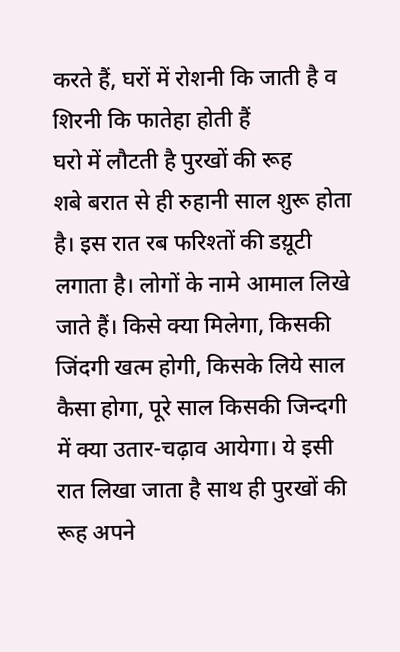करते हैं, घरों में रोशनी कि जाती है व शिरनी कि फातेहा होती हैं
घरो में लौटती है पुरखों की रूह
शबे बरात से ही रुहानी साल शुरू होता है। इस रात रब फरिश्तों की डय़ूटी लगाता है। लोगों के नामे आमाल लिखे जाते हैं। किसे क्या मिलेगा, किसकी जिंदगी खत्म होगी, किसके लिये साल कैसा होगा, पूरे साल किसकी जिन्दगी में क्या उतार-चढ़ाव आयेगा। ये इसी रात लिखा जाता है साथ ही पुरखों की रूह अपने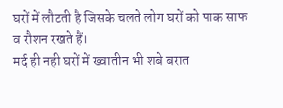घरों में लौटती है जिसके चलते लोग घरों को पाक साफ व रौशन रखते हैं।
मर्द ही नही घरों में ख्वातीन भी शबे बरात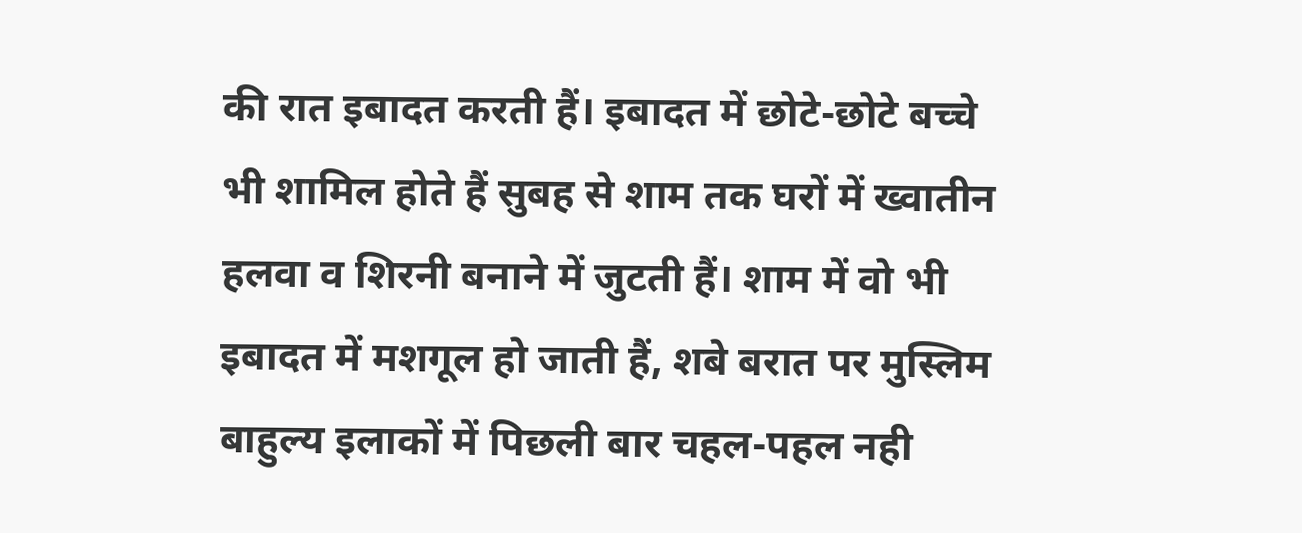की रात इबादत करती हैं। इबादत में छोटे-छोटे बच्चे भी शामिल होते हैं सुबह से शाम तक घरों में ख्वातीन हलवा व शिरनी बनाने में जुटती हैं। शाम में वो भी इबादत में मशगूल हो जाती हैं, शबे बरात पर मुस्लिम बाहुल्य इलाकों में पिछली बार चहल-पहल नही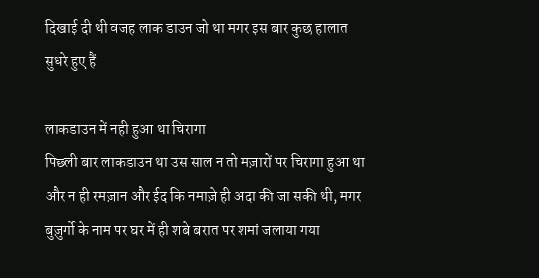दिखाई दी थी वजह लाक डाउन जो था मगर इस बार कुछ हालात सुधरे हुए हैं

लाकडाउन में नही हुआ था चिरागा
पिछ्ली बार लाकडाउन था उस साल न तो मज़ारों पर चिरागा हुआ था और न ही रमज़ान और ईद कि नमाज़े ही अदा की जा सकी थी, मगर बुज़ुर्गो के नाम पर घर में ही शबे बरात पर शमां जलाया गया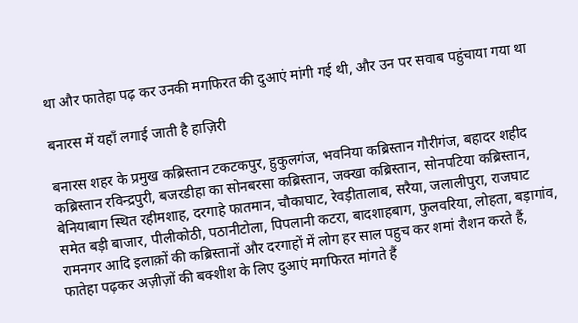था और फातेहा पढ़ कर उनकी मगफिरत की दुआएं मांगी गई थी, और उन पर सवाब पहुंचाया गया था

बनारस में यहाँ लगाई जाती है हाज़िरी

बनारस शहर के प्रमुख कब्रिस्तान टकटकपुर, हुकुलगंज, भवनिया कब्रिस्तान गौरीगंज, बहादर शहीद कब्रिस्तान रविन्द्रपुरी, बजरडीहा का सोनबरसा कब्रिस्तान, जक्खा कब्रिस्तान, सोनपटिया कब्रिस्तान, बेनियाबाग स्थित रहीमशाह, दरगाहे फातमान, चौकाघाट, रेवड़ीतालाब, सरैया, जलालीपुरा, राजघाट समेत बड़ी बाजार, पीलीकोठी, पठानीटोला, पिपलानी कटरा, बादशाहबाग, फुलवरिया, लोहता, बड़ागांव, रामनगर आदि इलाक़ों की कब्रिस्तानों और दरगाहों में लोग हर साल पहुच कर शमां रौशन करते हैं, फातेहा पढ़कर अज़ीज़ों की बक्शीश के लिए दुआएं मगफिरत मांगते हैं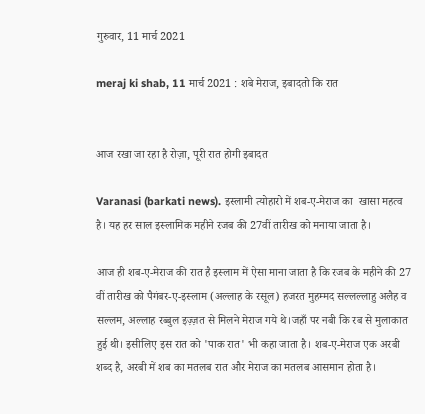गुरुवार, 11 मार्च 2021

meraj ki shab, 11 मार्च 2021 : शबे मेराज, इबादतो कि रात


आज रखा जा रहा है रोज़ा, पूरी रात होगी इबादत

Varanasi (barkati news). इस्लामी त्योहारो में शब-ए-मेराज का  खासा महत्व है। यह हर साल इस्लामिक महीने रजब की 27वीं तारीख को मनाया जाता है।

आज ही शब-ए-मेराज की रात है इस्लाम में ऐसा माना जाता है कि रजब के महीने की 27 वीं तारीख को पैगंबर-ए-इस्लाम (अल्लाह के रसूल) हजरत मुहम्मद सल्लल्लाहु अलैह व सल्लम, अल्लाह रब्बुल इज़्ज़त से मिलने मेराज गये थे।जहाँ पर नबी कि रब से मुलाकात हुई थी। इसीलिए इस रात को 'पाक रात' भी कहा जाता है। शब-ए-मेराज एक अरबी शब्द है, अरबी में शब का मतलब रात और मेराज का मतलब आसमान होता है।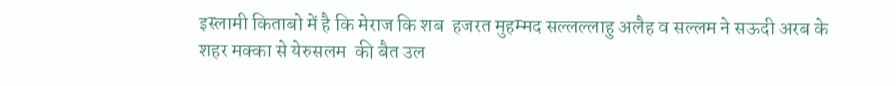इस्लामी किताबो में है कि मेराज कि शब  हजरत मुहम्मद सल्लल्लाहु अलैह व सल्लम ने सऊदी अरब के शहर मक्का से येरुसलम  की बैत उल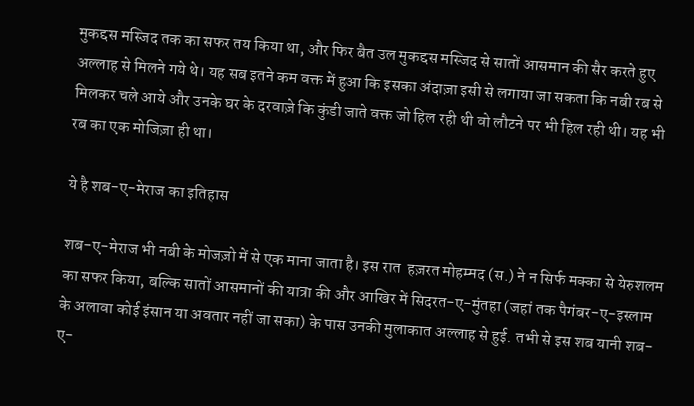मुकद्दस मस्जिद तक का सफर तय किया था, और फिर बैत उल मुकद्दस मस्जिद से सातों आसमान की सैर करते हुए अल्लाह से मिलने गये थे। यह सब इतने कम वक्त में हुआ कि इसका अंदाज़ा इसी से लगाया जा सकता कि नबी रब से मिलकर चले आये और उनके घर के दरवाज़े कि कुंडी जाते वक्त जो हिल रही थी वो लौटने पर भी हिल रही थी। यह भी रब का एक मोजिज़ा ही था।

ये है शब-ए-मेराज का इतिहास

शब-ए-मेराज भी नबी के मोजज़ो में से एक माना जाता है। इस रात  हज़रत मोहम्मद (स.) ने न सिर्फ मक्का से येरुशलम का सफर किया, बल्कि सातों आसमानों की यात्रा की और आखिर में सिदरत-ए-मुंतहा (जहां तक पैगंबर-ए-इस्लाम के अलावा कोई इंसान या अवतार नहीं जा सका) के पास उनकी मुलाकात अल्लाह से हुई. तभी से इस शब यानी शब-ए-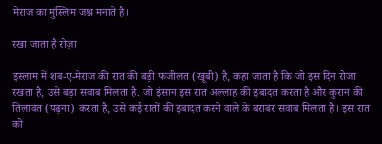मेराज का मुस्लिम जश्न मनाते है।

रखा जाता है रोज़ा

इस्लाम में शब-ए-मेराज की रात की बड़ी फजीलत (खूबी) है, कहा जाता है कि जो इस दिन रोजा रखता है, उसे बड़ा सवाब मिलता है. जो इंसान इस रात अल्लाह की इबादत करता है और कुरान की तिलावत (पढ़ना) करता है, उसे कई रातों की इबादत करने वाले के बराबर सवाब मिलता है। इस रात को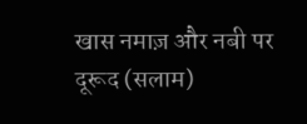खास नमाज़ और नबी पर दूरूद (सलाम)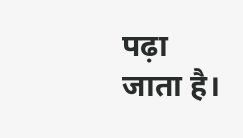पढ़ा जाता है।